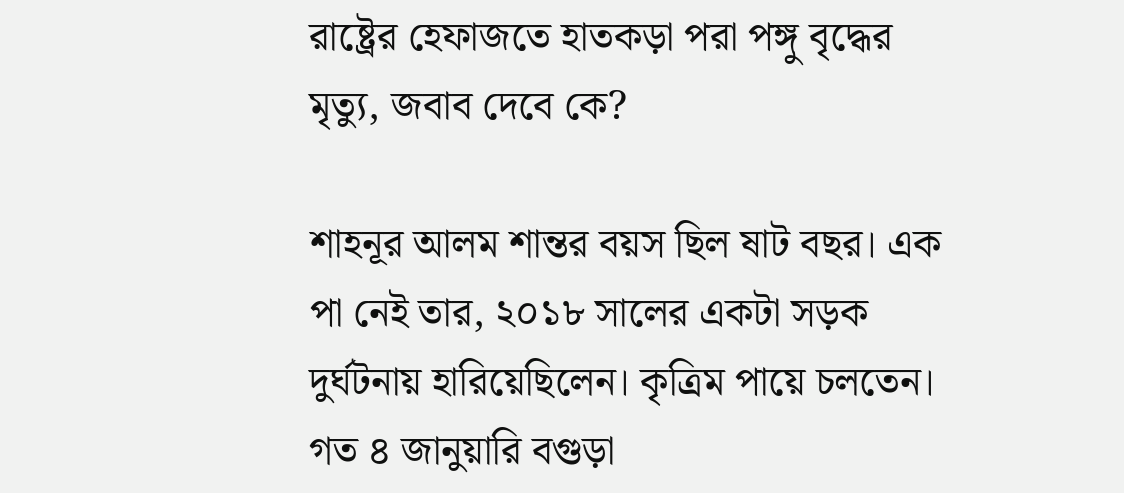রাষ্ট্রের হেফাজতে হাতকড়া পরা পঙ্গু বৃদ্ধের মৃত্যু, জবাব দেবে কে?

শাহনূর আলম শান্তর বয়স ছিল ষাট বছর। এক পা নেই তার, ২০১৮ সালের একটা সড়ক দুর্ঘটনায় হারিয়েছিলেন। কৃত্রিম পায়ে চলতেন। গত ৪ জানুয়ারি বগুড়া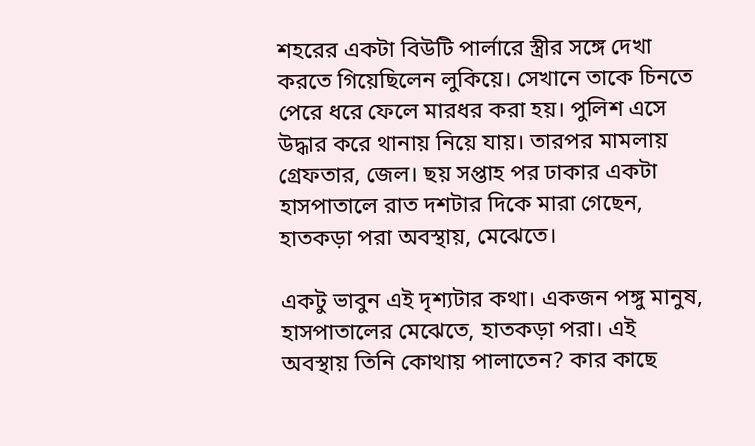শহরের একটা বিউটি পার্লারে স্ত্রীর সঙ্গে দেখা করতে গিয়েছিলেন লুকিয়ে। সেখানে তাকে চিনতে পেরে ধরে ফেলে মারধর করা হয়। পুলিশ এসে উদ্ধার করে থানায় নিয়ে যায়। তারপর মামলায় গ্রেফতার, জেল। ছয় সপ্তাহ পর ঢাকার একটা হাসপাতালে রাত দশটার দিকে মারা গেছেন, হাতকড়া পরা অবস্থায়, মেঝেতে।

একটু ভাবুন এই দৃশ্যটার কথা। একজন পঙ্গু মানুষ, হাসপাতালের মেঝেতে, হাতকড়া পরা। এই অবস্থায় তিনি কোথায় পালাতেন? কার কাছে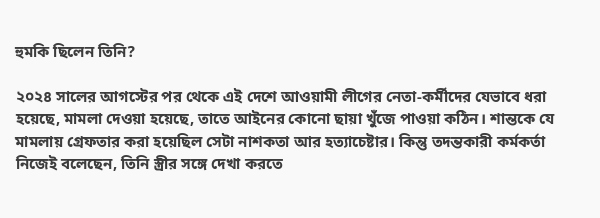হুমকি ছিলেন তিনি?

২০২৪ সালের আগস্টের পর থেকে এই দেশে আওয়ামী লীগের নেতা-কর্মীদের যেভাবে ধরা হয়েছে, মামলা দেওয়া হয়েছে, তাতে আইনের কোনো ছায়া খুঁজে পাওয়া কঠিন। শান্তকে যে মামলায় গ্রেফতার করা হয়েছিল সেটা নাশকতা আর হত্যাচেষ্টার। কিন্তু তদন্তকারী কর্মকর্তা নিজেই বলেছেন, তিনি স্ত্রীর সঙ্গে দেখা করতে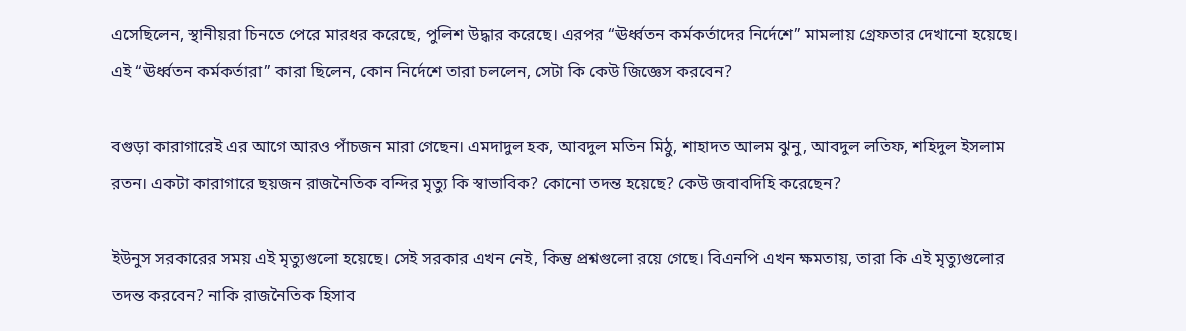এসেছিলেন, স্থানীয়রা চিনতে পেরে মারধর করেছে, পুলিশ উদ্ধার করেছে। এরপর “ঊর্ধ্বতন কর্মকর্তাদের নির্দেশে” মামলায় গ্রেফতার দেখানো হয়েছে। এই “ঊর্ধ্বতন কর্মকর্তারা” কারা ছিলেন, কোন নির্দেশে তারা চললেন, সেটা কি কেউ জিজ্ঞেস করবেন?

বগুড়া কারাগারেই এর আগে আরও পাঁচজন মারা গেছেন। এমদাদুল হক, আবদুল মতিন মিঠু, শাহাদত আলম ঝুনু, আবদুল লতিফ, শহিদুল ইসলাম রতন। একটা কারাগারে ছয়জন রাজনৈতিক বন্দির মৃত্যু কি স্বাভাবিক? কোনো তদন্ত হয়েছে? কেউ জবাবদিহি করেছেন?

ইউনুস সরকারের সময় এই মৃত্যুগুলো হয়েছে। সেই সরকার এখন নেই, কিন্তু প্রশ্নগুলো রয়ে গেছে। বিএনপি এখন ক্ষমতায়, তারা কি এই মৃত্যুগুলোর তদন্ত করবেন? নাকি রাজনৈতিক হিসাব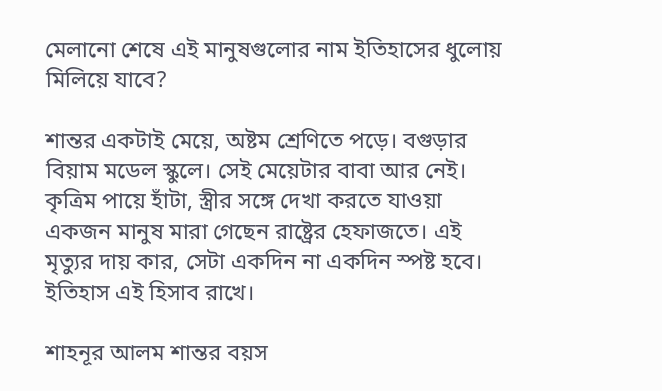মেলানো শেষে এই মানুষগুলোর নাম ইতিহাসের ধুলোয় মিলিয়ে যাবে?

শান্তর একটাই মেয়ে, অষ্টম শ্রেণিতে পড়ে। বগুড়ার বিয়াম মডেল স্কুলে। সেই মেয়েটার বাবা আর নেই। কৃত্রিম পায়ে হাঁটা, স্ত্রীর সঙ্গে দেখা করতে যাওয়া একজন মানুষ মারা গেছেন রাষ্ট্রের হেফাজতে। এই মৃত্যুর দায় কার, সেটা একদিন না একদিন স্পষ্ট হবে। ইতিহাস এই হিসাব রাখে।

শাহনূর আলম শান্তর বয়স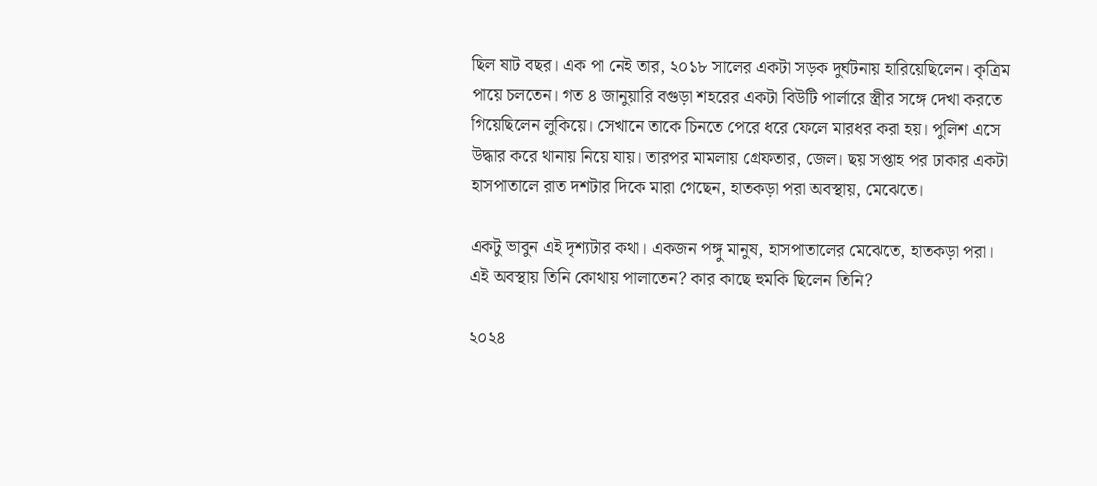ছিল ষাট বছর। এক পা নেই তার, ২০১৮ সালের একটা সড়ক দুর্ঘটনায় হারিয়েছিলেন। কৃত্রিম পায়ে চলতেন। গত ৪ জানুয়ারি বগুড়া শহরের একটা বিউটি পার্লারে স্ত্রীর সঙ্গে দেখা করতে গিয়েছিলেন লুকিয়ে। সেখানে তাকে চিনতে পেরে ধরে ফেলে মারধর করা হয়। পুলিশ এসে উদ্ধার করে থানায় নিয়ে যায়। তারপর মামলায় গ্রেফতার, জেল। ছয় সপ্তাহ পর ঢাকার একটা হাসপাতালে রাত দশটার দিকে মারা গেছেন, হাতকড়া পরা অবস্থায়, মেঝেতে।

একটু ভাবুন এই দৃশ্যটার কথা। একজন পঙ্গু মানুষ, হাসপাতালের মেঝেতে, হাতকড়া পরা। এই অবস্থায় তিনি কোথায় পালাতেন? কার কাছে হুমকি ছিলেন তিনি?

২০২৪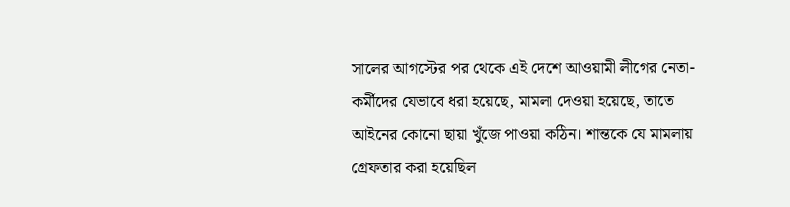সালের আগস্টের পর থেকে এই দেশে আওয়ামী লীগের নেতা-কর্মীদের যেভাবে ধরা হয়েছে, মামলা দেওয়া হয়েছে, তাতে আইনের কোনো ছায়া খুঁজে পাওয়া কঠিন। শান্তকে যে মামলায় গ্রেফতার করা হয়েছিল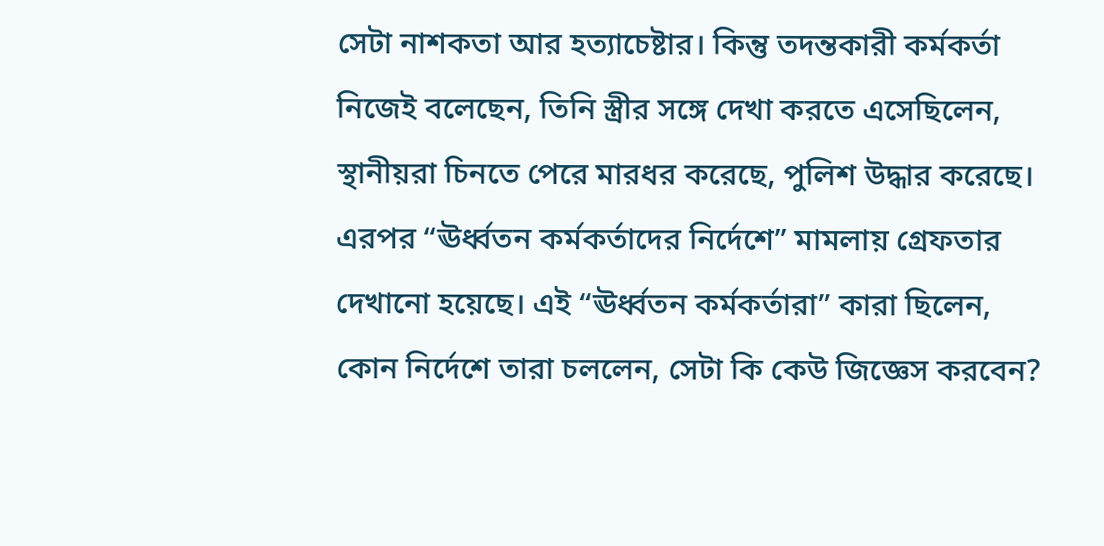সেটা নাশকতা আর হত্যাচেষ্টার। কিন্তু তদন্তকারী কর্মকর্তা নিজেই বলেছেন, তিনি স্ত্রীর সঙ্গে দেখা করতে এসেছিলেন, স্থানীয়রা চিনতে পেরে মারধর করেছে, পুলিশ উদ্ধার করেছে। এরপর “ঊর্ধ্বতন কর্মকর্তাদের নির্দেশে” মামলায় গ্রেফতার দেখানো হয়েছে। এই “ঊর্ধ্বতন কর্মকর্তারা” কারা ছিলেন, কোন নির্দেশে তারা চললেন, সেটা কি কেউ জিজ্ঞেস করবেন?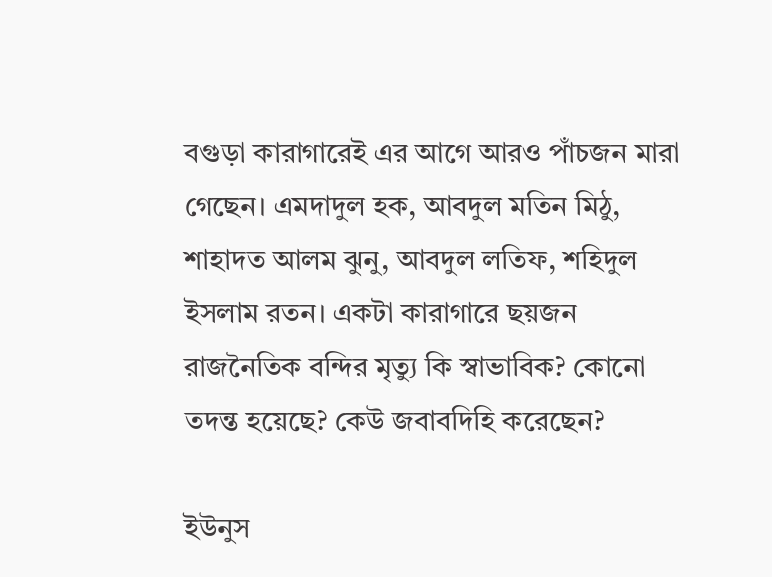বগুড়া কারাগারেই এর আগে আরও পাঁচজন মারা গেছেন। এমদাদুল হক, আবদুল মতিন মিঠু, শাহাদত আলম ঝুনু, আবদুল লতিফ, শহিদুল ইসলাম রতন। একটা কারাগারে ছয়জন রাজনৈতিক বন্দির মৃত্যু কি স্বাভাবিক? কোনো তদন্ত হয়েছে? কেউ জবাবদিহি করেছেন?

ইউনুস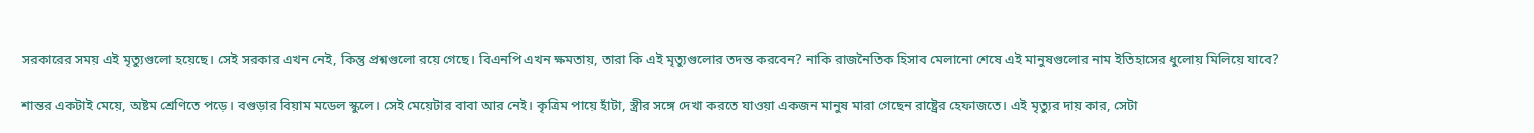সরকারের সময় এই মৃত্যুগুলো হয়েছে। সেই সরকার এখন নেই, কিন্তু প্রশ্নগুলো রয়ে গেছে। বিএনপি এখন ক্ষমতায়, তারা কি এই মৃত্যুগুলোর তদন্ত করবেন? নাকি রাজনৈতিক হিসাব মেলানো শেষে এই মানুষগুলোর নাম ইতিহাসের ধুলোয় মিলিয়ে যাবে?

শান্তর একটাই মেয়ে, অষ্টম শ্রেণিতে পড়ে। বগুড়ার বিয়াম মডেল স্কুলে। সেই মেয়েটার বাবা আর নেই। কৃত্রিম পায়ে হাঁটা, স্ত্রীর সঙ্গে দেখা করতে যাওয়া একজন মানুষ মারা গেছেন রাষ্ট্রের হেফাজতে। এই মৃত্যুর দায় কার, সেটা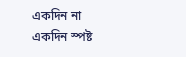একদিন না একদিন স্পষ্ট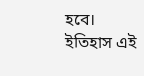হবে। ইতিহাস এই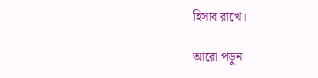হিসাব রাখে।

আরো পড়ুন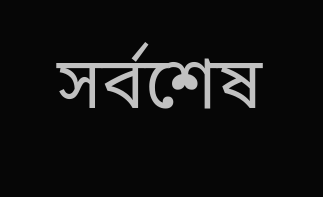সর্বশেষ